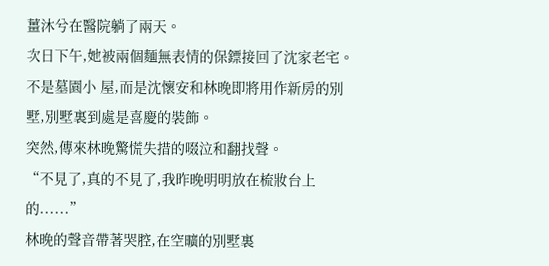薑沐兮在醫院躺了兩天。
次日下午,她被兩個麵無表情的保鏢接回了沈家老宅。
不是墓園小 屋,而是沈懷安和林晚即將用作新房的別墅,別墅裏到處是喜慶的裝飾。
突然,傳來林晚驚慌失措的啜泣和翻找聲。
“不見了,真的不見了,我昨晚明明放在梳妝台上的......”
林晚的聲音帶著哭腔,在空曠的別墅裏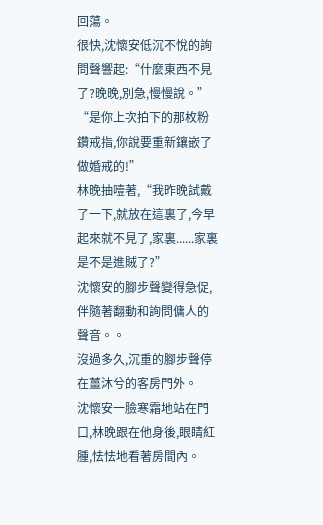回蕩。
很快,沈懷安低沉不悅的詢問聲響起:“什麼東西不見了?晚晚,別急,慢慢說。”
“是你上次拍下的那枚粉鑽戒指,你說要重新鑲嵌了做婚戒的!”
林晚抽噎著,“我昨晚試戴了一下,就放在這裏了,今早起來就不見了,家裏......家裏是不是進賊了?”
沈懷安的腳步聲變得急促,伴隨著翻動和詢問傭人的聲音。。
沒過多久,沉重的腳步聲停在薑沐兮的客房門外。
沈懷安一臉寒霜地站在門口,林晚跟在他身後,眼睛紅腫,怯怯地看著房間內。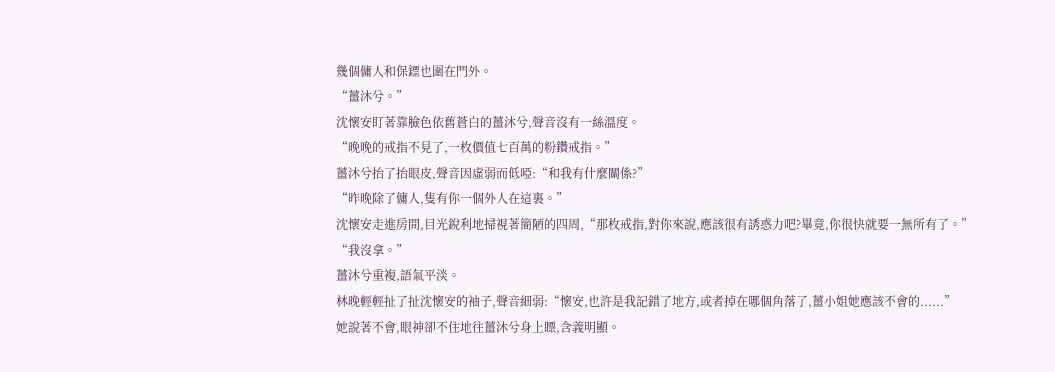幾個傭人和保鏢也圍在門外。
“薑沐兮。”
沈懷安盯著靠臉色依舊蒼白的薑沐兮,聲音沒有一絲溫度。
“晚晚的戒指不見了,一枚價值七百萬的粉鑽戒指。”
薑沐兮抬了抬眼皮,聲音因虛弱而低啞:“和我有什麼關係?”
“昨晚除了傭人,隻有你一個外人在這裏。”
沈懷安走進房間,目光銳利地掃視著簡陋的四周,“那枚戒指,對你來說,應該很有誘惑力吧?畢竟,你很快就要一無所有了。”
“我沒拿。”
薑沐兮重複,語氣平淡。
林晚輕輕扯了扯沈懷安的袖子,聲音細弱:“懷安,也許是我記錯了地方,或者掉在哪個角落了,薑小姐她應該不會的......”
她說著不會,眼神卻不住地往薑沐兮身上瞟,含義明顯。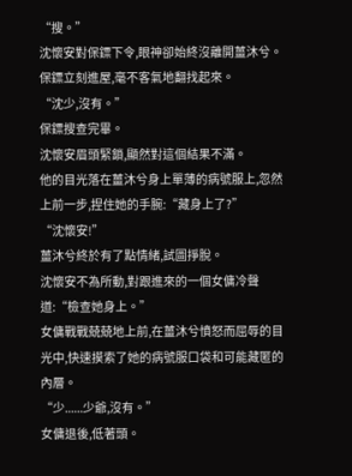“搜。”
沈懷安對保鏢下令,眼神卻始終沒離開薑沐兮。
保鏢立刻進屋,毫不客氣地翻找起來。
“沈少,沒有。”
保鏢搜查完畢。
沈懷安眉頭緊鎖,顯然對這個結果不滿。
他的目光落在薑沐兮身上單薄的病號服上,忽然上前一步,捏住她的手腕:“藏身上了?”
“沈懷安!”
薑沐兮終於有了點情緒,試圖掙脫。
沈懷安不為所動,對跟進來的一個女傭冷聲道:“檢查她身上。”
女傭戰戰兢兢地上前,在薑沐兮憤怒而屈辱的目光中,快速摸索了她的病號服口袋和可能藏匿的內層。
“少......少爺,沒有。”
女傭退後,低著頭。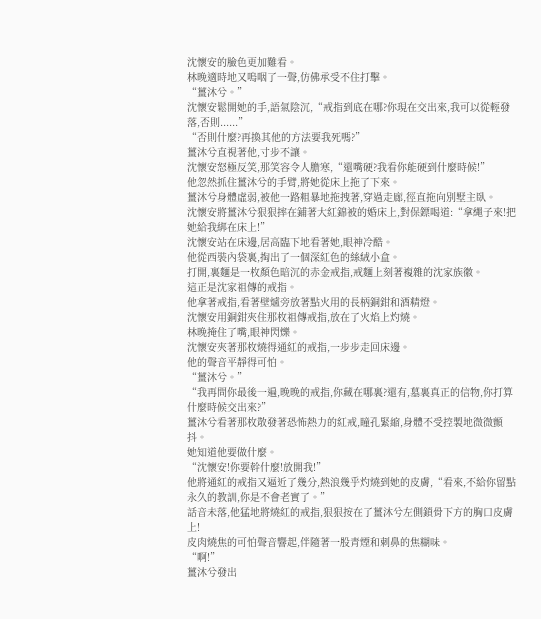沈懷安的臉色更加難看。
林晚適時地又嗚咽了一聲,仿佛承受不住打擊。
“薑沐兮。”
沈懷安鬆開她的手,語氣陰沉,“戒指到底在哪?你現在交出來,我可以從輕發落,否則......”
“否則什麼?再換其他的方法要我死嗎?”
薑沐兮直視著他,寸步不讓。
沈懷安怒極反笑,那笑容令人膽寒,“還嘴硬?我看你能硬到什麼時候!”
他忽然抓住薑沐兮的手臂,將她從床上拖了下來。
薑沐兮身體虛弱,被他一路粗暴地拖拽著,穿過走廊,徑直拖向別墅主臥。
沈懷安將薑沐兮狠狠摔在鋪著大紅錦被的婚床上,對保鏢喝道:“拿繩子來!把她給我綁在床上!”
沈懷安站在床邊,居高臨下地看著她,眼神冷酷。
他從西裝內袋裏,掏出了一個深紅色的絲絨小盒。
打開,裏麵是一枚顏色暗沉的赤金戒指,戒麵上刻著複雜的沈家族徽。
這正是沈家祖傳的戒指。
他拿著戒指,看著壁爐旁放著點火用的長柄銅鉗和酒精燈。
沈懷安用銅鉗夾住那枚祖傳戒指,放在了火焰上灼燒。
林晚掩住了嘴,眼神閃爍。
沈懷安夾著那枚燒得通紅的戒指,一步步走回床邊。
他的聲音平靜得可怕。
“薑沐兮。”
“我再問你最後一遍,晚晚的戒指,你藏在哪裏?還有,墓裏真正的信物,你打算什麼時候交出來?”
薑沐兮看著那枚散發著恐怖熱力的紅戒,瞳孔緊縮,身體不受控製地微微顫抖。
她知道他要做什麼。
“沈懷安!你要幹什麼!放開我!”
他將通紅的戒指又逼近了幾分,熱浪幾乎灼燒到她的皮膚,“看來,不給你留點永久的教訓,你是不會老實了。”
話音未落,他猛地將燒紅的戒指,狠狠按在了薑沐兮左側鎖骨下方的胸口皮膚上!
皮肉燒焦的可怕聲音響起,伴隨著一股青煙和刺鼻的焦糊味。
“啊!”
薑沐兮發出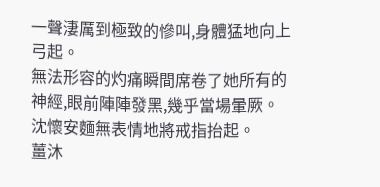一聲淒厲到極致的慘叫,身體猛地向上弓起。
無法形容的灼痛瞬間席卷了她所有的神經,眼前陣陣發黑,幾乎當場暈厥。
沈懷安麵無表情地將戒指抬起。
薑沐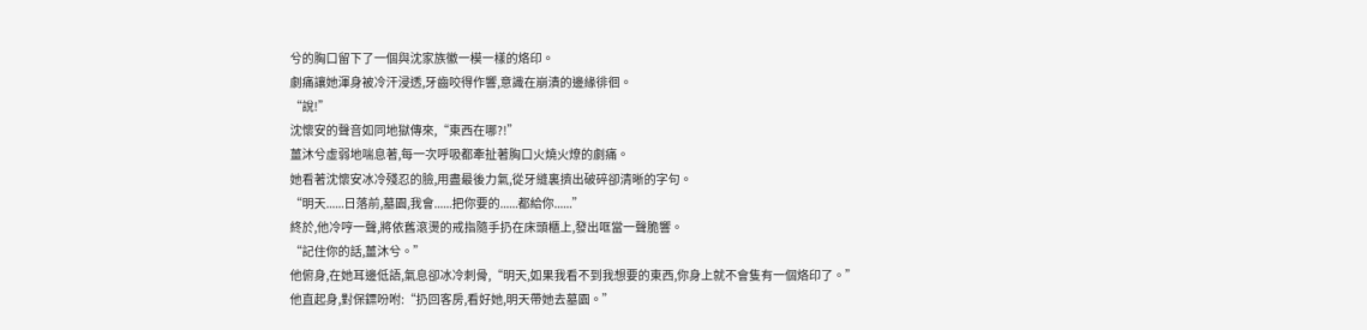兮的胸口留下了一個與沈家族徽一模一樣的烙印。
劇痛讓她渾身被冷汗浸透,牙齒咬得作響,意識在崩潰的邊緣徘徊。
“說!”
沈懷安的聲音如同地獄傳來,“東西在哪?!”
薑沐兮虛弱地喘息著,每一次呼吸都牽扯著胸口火燒火燎的劇痛。
她看著沈懷安冰冷殘忍的臉,用盡最後力氣,從牙縫裏擠出破碎卻清晰的字句。
“明天......日落前,墓園,我會......把你要的......都給你......”
終於,他冷哼一聲,將依舊滾燙的戒指隨手扔在床頭櫃上,發出哐當一聲脆響。
“記住你的話,薑沐兮。”
他俯身,在她耳邊低語,氣息卻冰冷刺骨,“明天,如果我看不到我想要的東西,你身上就不會隻有一個烙印了。”
他直起身,對保鏢吩咐:“扔回客房,看好她,明天帶她去墓園。”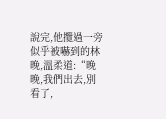說完,他攬過一旁似乎被嚇到的林晚,溫柔道:“晚晚,我們出去,別看了,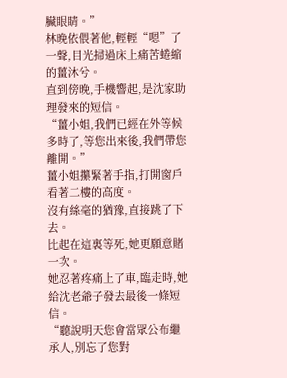臟眼睛。”
林晚依偎著他,輕輕“嗯”了一聲,目光掃過床上痛苦蜷縮的薑沐兮。
直到傍晚,手機響起,是沈家助理發來的短信。
“薑小姐,我們已經在外等候多時了,等您出來後,我們帶您離開。”
薑小姐攥緊著手指,打開窗戶看著二樓的高度。
沒有絲毫的猶豫,直接跳了下去。
比起在這裏等死,她更願意賭一次。
她忍著疼痛上了車,臨走時,她給沈老爺子發去最後一條短信。
“聽說明天您會當眾公布繼承人,別忘了您對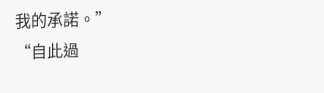我的承諾。”
“自此過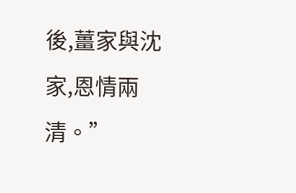後,薑家與沈家,恩情兩清。”